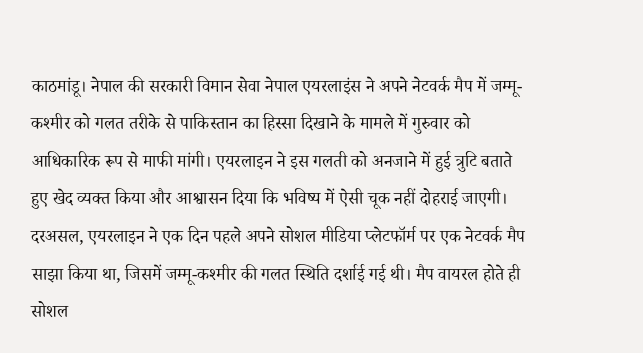काठमांडू। नेपाल की सरकारी विमान सेवा नेपाल एयरलाइंस ने अपने नेटवर्क मैप में जम्मू-कश्मीर को गलत तरीके से पाकिस्तान का हिस्सा दिखाने के मामले में गुरुवार को आधिकारिक रूप से माफी मांगी। एयरलाइन ने इस गलती को अनजाने में हुई त्रुटि बताते हुए खेद व्यक्त किया और आश्वासन दिया कि भविष्य में ऐसी चूक नहीं दोहराई जाएगी।
दरअसल, एयरलाइन ने एक दिन पहले अपने सोशल मीडिया प्लेटफॉर्म पर एक नेटवर्क मैप साझा किया था, जिसमें जम्मू-कश्मीर की गलत स्थिति दर्शाई गई थी। मैप वायरल होते ही सोशल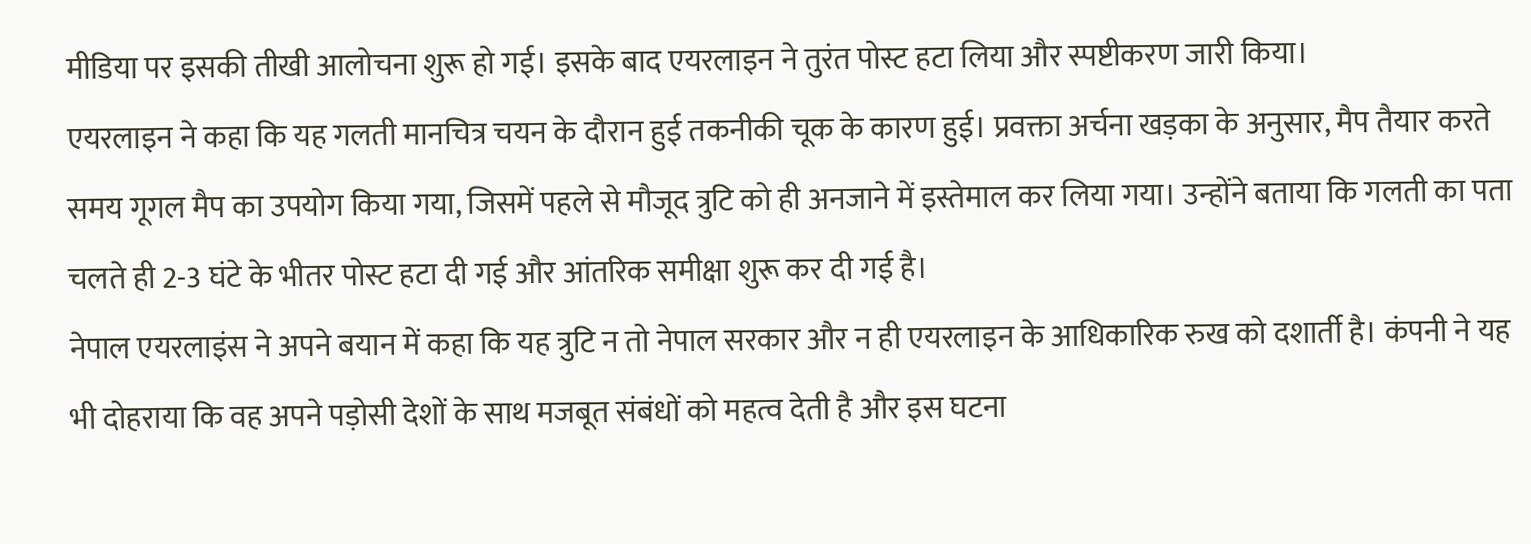मीडिया पर इसकी तीखी आलोचना शुरू हो गई। इसके बाद एयरलाइन ने तुरंत पोस्ट हटा लिया और स्पष्टीकरण जारी किया।
एयरलाइन ने कहा कि यह गलती मानचित्र चयन के दौरान हुई तकनीकी चूक के कारण हुई। प्रवक्ता अर्चना खड़का के अनुसार, मैप तैयार करते समय गूगल मैप का उपयोग किया गया, जिसमें पहले से मौजूद त्रुटि को ही अनजाने में इस्तेमाल कर लिया गया। उन्होंने बताया कि गलती का पता चलते ही 2-3 घंटे के भीतर पोस्ट हटा दी गई और आंतरिक समीक्षा शुरू कर दी गई है।
नेपाल एयरलाइंस ने अपने बयान में कहा कि यह त्रुटि न तो नेपाल सरकार और न ही एयरलाइन के आधिकारिक रुख को दशार्ती है। कंपनी ने यह भी दोहराया कि वह अपने पड़ोसी देशों के साथ मजबूत संबंधों को महत्व देती है और इस घटना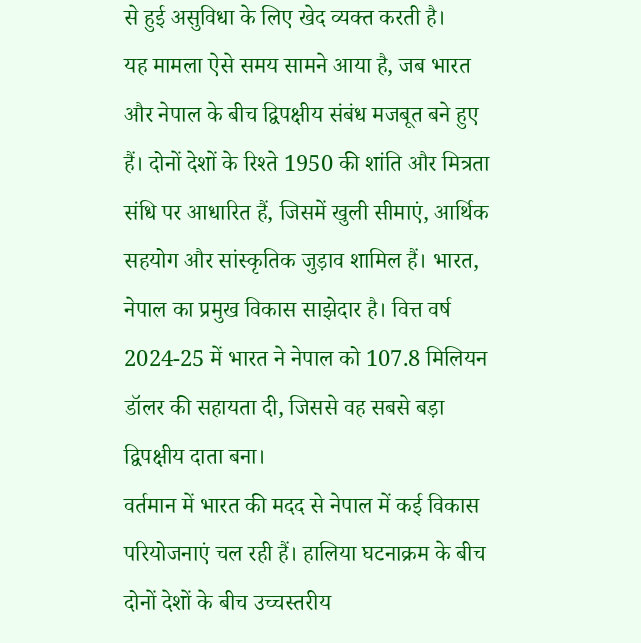से हुई असुविधा के लिए खेद व्यक्त करती है।
यह मामला ऐसे समय सामने आया है, जब भारत और नेपाल के बीच द्विपक्षीय संबंध मजबूत बने हुए हैं। दोनों देशों के रिश्ते 1950 की शांति और मित्रता संधि पर आधारित हैं, जिसमें खुली सीमाएं, आर्थिक सहयोग और सांस्कृतिक जुड़ाव शामिल हैं। भारत, नेपाल का प्रमुख विकास साझेदार है। वित्त वर्ष 2024-25 में भारत ने नेपाल को 107.8 मिलियन डॉलर की सहायता दी, जिससे वह सबसे बड़ा द्विपक्षीय दाता बना।
वर्तमान में भारत की मदद से नेपाल में कई विकास परियोजनाएं चल रही हैं। हालिया घटनाक्रम के बीच दोनों देशों के बीच उच्चस्तरीय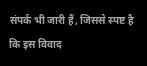संपर्क भी जारी हैं, जिससे स्पष्ट है कि इस विवाद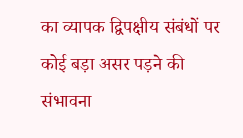का व्यापक द्विपक्षीय संबंधों पर कोई बड़ा असर पड़ने की संभावना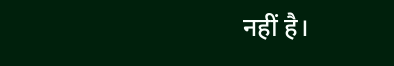नहीं है।